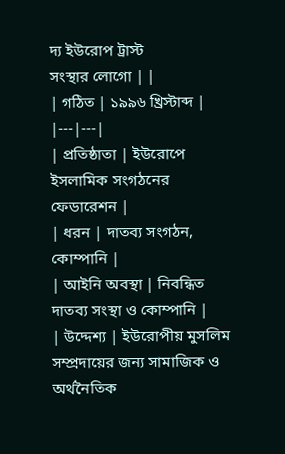দ্য ইউরোপ ট্রাস্ট
সংস্থার লোগো | |
| গঠিত | ১৯৯৬ খ্রিস্টাব্দ |
|---|---|
| প্রতিষ্ঠাতা | ইউরোপে ইসলামিক সংগঠনের ফেডারেশন |
| ধরন | দাতব্য সংগঠন, কোম্পানি |
| আইনি অবস্থা | নিবন্ধিত দাতব্য সংস্থা ও কোম্পানি |
| উদ্দেশ্য | ইউরোপীয় মুসলিম সম্প্রদায়ের জন্য সামাজিক ও অর্থনৈতিক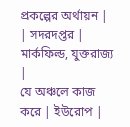প্রকল্পের অর্থায়ন |
| সদরদপ্তর | মার্কফিল্ড, যুক্তরাজ্য |
যে অঞ্চলে কাজ করে | ইউরোপ |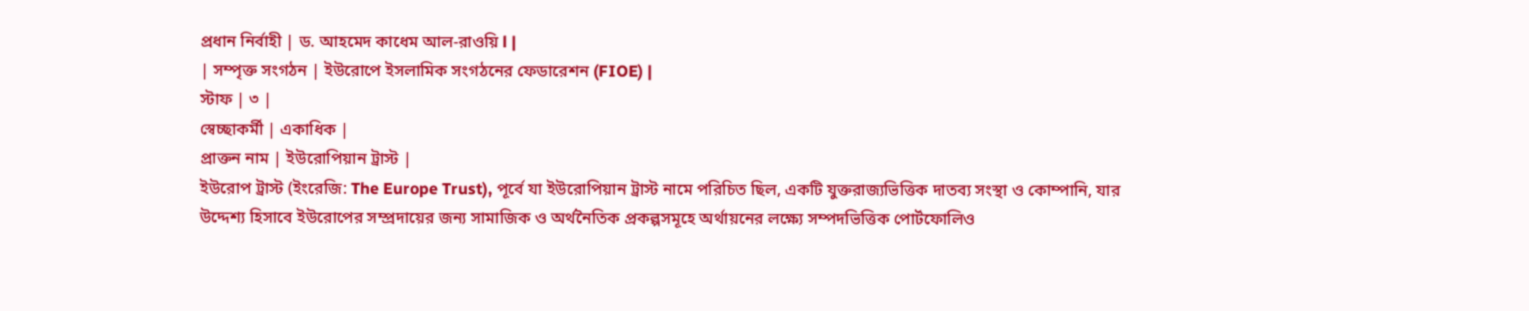প্রধান নির্বাহী | ড. আহমেদ কাধেম আল-রাওয়ি l |
| সম্পৃক্ত সংগঠন | ইউরোপে ইসলামিক সংগঠনের ফেডারেশন (FIOE) |
স্টাফ | ৩ |
স্বেচ্ছাকর্মী | একাধিক |
প্রাক্তন নাম | ইউরোপিয়ান ট্রাস্ট |
ইউরোপ ট্রাস্ট (ইংরেজি: The Europe Trust), পূর্বে যা ইউরোপিয়ান ট্রাস্ট নামে পরিচিত ছিল, একটি যুক্তরাজ্যভিত্তিক দাতব্য সংস্থা ও কোম্পানি, যার উদ্দেশ্য হিসাবে ইউরোপের সম্প্রদায়ের জন্য সামাজিক ও অর্থনৈতিক প্রকল্পসমূহে অর্থায়নের লক্ষ্যে সম্পদভিত্তিক পোর্টফোলিও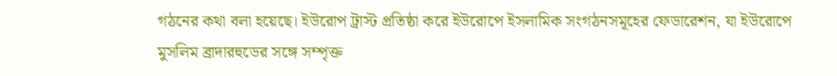গঠনের কথা বলা হয়েছে। ইউরোপ ট্রাস্ট প্রতিষ্ঠা করে ইউরোপে ইসলামিক সংগঠনসমূহের ফেডারেশন, যা ইউরোপে মুসলিম ব্রাদারহুডের সঙ্গে সম্পৃক্ত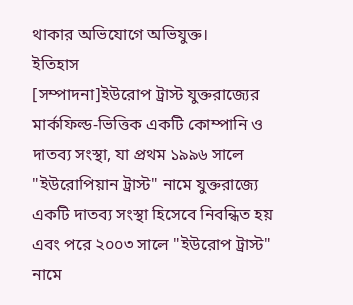থাকার অভিযোগে অভিযুক্ত।
ইতিহাস
[সম্পাদনা]ইউরোপ ট্রাস্ট যুক্তরাজ্যের মার্কফিল্ড-ভিত্তিক একটি কোম্পানি ও দাতব্য সংস্থা, যা প্রথম ১৯৯৬ সালে "ইউরোপিয়ান ট্রাস্ট" নামে যুক্তরাজ্যে একটি দাতব্য সংস্থা হিসেবে নিবন্ধিত হয় এবং পরে ২০০৩ সালে "ইউরোপ ট্রাস্ট" নামে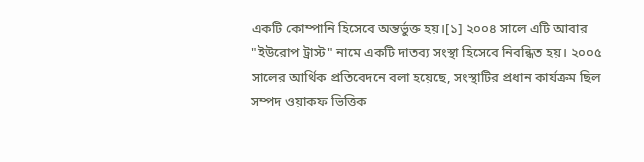একটি কোম্পানি হিসেবে অন্তর্ভুক্ত হয়।[১] ২০০৪ সালে এটি আবার "ইউরোপ ট্রাস্ট" নামে একটি দাতব্য সংস্থা হিসেবে নিবন্ধিত হয়। ২০০৫ সালের আর্থিক প্রতিবেদনে বলা হয়েছে, সংস্থাটির প্রধান কার্যক্রম ছিল সম্পদ ওয়াকফ ভিত্তিক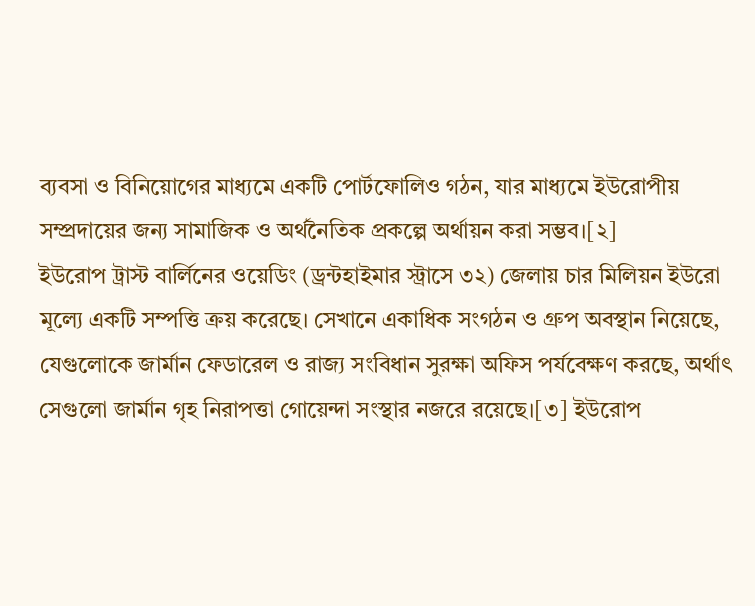ব্যবসা ও বিনিয়োগের মাধ্যমে একটি পোর্টফোলিও গঠন, যার মাধ্যমে ইউরোপীয় সম্প্রদায়ের জন্য সামাজিক ও অর্থনৈতিক প্রকল্পে অর্থায়ন করা সম্ভব।[২]
ইউরোপ ট্রাস্ট বার্লিনের ওয়েডিং (ড্রন্টহাইমার স্ট্রাসে ৩২) জেলায় চার মিলিয়ন ইউরো মূল্যে একটি সম্পত্তি ক্রয় করেছে। সেখানে একাধিক সংগঠন ও গ্রুপ অবস্থান নিয়েছে, যেগুলোকে জার্মান ফেডারেল ও রাজ্য সংবিধান সুরক্ষা অফিস পর্যবেক্ষণ করছে, অর্থাৎ সেগুলো জার্মান গৃহ নিরাপত্তা গোয়েন্দা সংস্থার নজরে রয়েছে।[৩] ইউরোপ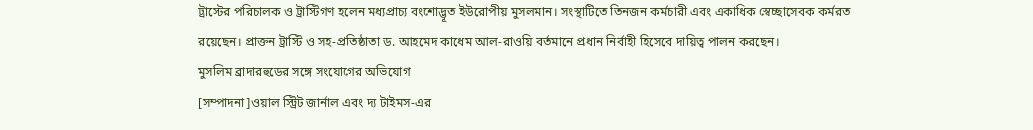ট্রাস্টের পরিচালক ও ট্রাস্টিগণ হলেন মধ্যপ্রাচ্য বংশোদ্ভূত ইউরোপীয় মুসলমান। সংস্থাটিতে তিনজন কর্মচারী এবং একাধিক স্বেচ্ছাসেবক কর্মরত রয়েছেন। প্রাক্তন ট্রাস্টি ও সহ-প্রতিষ্ঠাতা ড. আহমেদ কাধেম আল-রাওয়ি বর্তমানে প্রধান নির্বাহী হিসেবে দায়িত্ব পালন করছেন।
মুসলিম ব্রাদারহুডের সঙ্গে সংযোগের অভিযোগ
[সম্পাদনা]ওয়াল স্ট্রিট জার্নাল এবং দ্য টাইমস-এর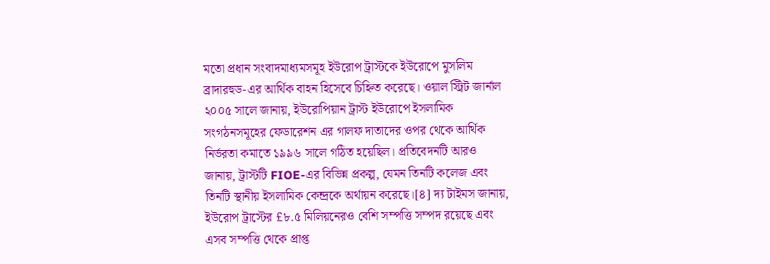মতো প্রধান সংবাদমাধ্যমসমূহ ইউরোপ ট্রাস্টকে ইউরোপে মুসলিম ব্রাদারহুড-এর আর্থিক বাহন হিসেবে চিহ্নিত করেছে। ওয়াল স্ট্রিট জার্নাল ২০০৫ সালে জানায়, ইউরোপিয়ান ট্রাস্ট ইউরোপে ইসলামিক সংগঠনসমূহের ফেডারেশন এর গালফ দাতাদের ওপর থেকে আর্থিক নির্ভরতা কমাতে ১৯৯৬ সালে গঠিত হয়েছিল। প্রতিবেদনটি আরও জানায়, ট্রাস্টটি FIOE-এর বিভিন্ন প্রকল্প, যেমন তিনটি কলেজ এবং তিনটি স্থানীয় ইসলামিক কেন্দ্রকে অর্থায়ন করেছে।[৪] দ্য টাইমস জানায়, ইউরোপ ট্রাস্টের £৮.৫ মিলিয়নেরও বেশি সম্পত্তি সম্পদ রয়েছে এবং এসব সম্পত্তি থেকে প্রাপ্ত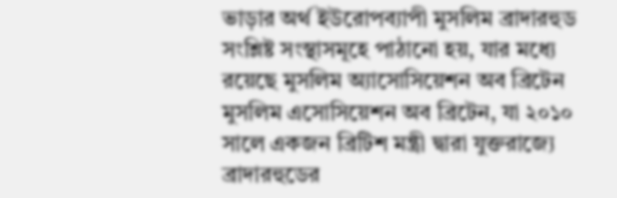ভাড়ার অর্থ ইউরোপব্যাপী মুসলিম ব্রাদারহুড সংশ্লিষ্ট সংস্থাসমূহে পাঠানো হয়, যার মধ্যে রয়েছে মুসলিম অ্যাসোসিয়েশন অব ব্রিটেন মুসলিম এসোসিয়েশন অব ব্রিটেন, যা ২০১০ সালে একজন ব্রিটিশ মন্ত্রী দ্বারা যুক্তরাজ্যে ব্রাদারহুডের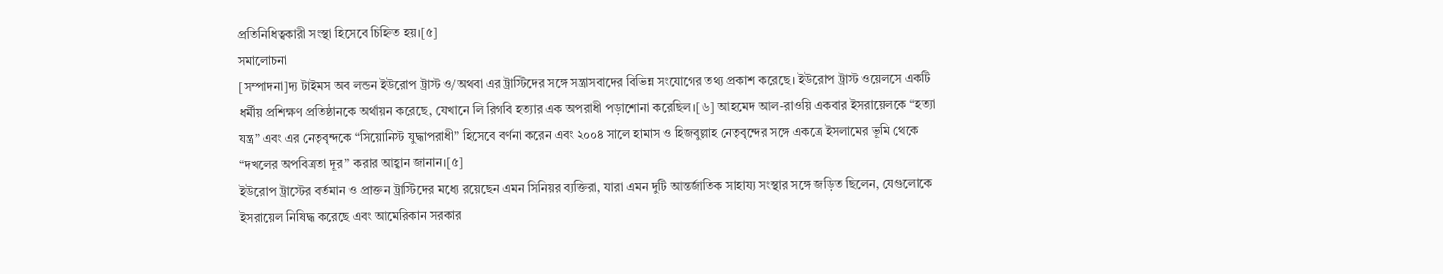প্রতিনিধিত্বকারী সংস্থা হিসেবে চিহ্নিত হয়।[৫]
সমালোচনা
[সম্পাদনা]দ্য টাইমস অব লন্ডন ইউরোপ ট্রাস্ট ও/অথবা এর ট্রাস্টিদের সঙ্গে সন্ত্রাসবাদের বিভিন্ন সংযোগের তথ্য প্রকাশ করেছে। ইউরোপ ট্রাস্ট ওয়েলসে একটি ধর্মীয় প্রশিক্ষণ প্রতিষ্ঠানকে অর্থায়ন করেছে, যেখানে লি রিগবি হত্যার এক অপরাধী পড়াশোনা করেছিল।[৬] আহমেদ আল-রাওয়ি একবার ইসরায়েলকে “হত্যা যন্ত্র” এবং এর নেতৃবৃন্দকে “সিয়োনিস্ট যুদ্ধাপরাধী” হিসেবে বর্ণনা করেন এবং ২০০৪ সালে হামাস ও হিজবুল্লাহ নেতৃবৃন্দের সঙ্গে একত্রে ইসলামের ভূমি থেকে “দখলের অপবিত্রতা দূর” করার আহ্বান জানান।[৫]
ইউরোপ ট্রাস্টের বর্তমান ও প্রাক্তন ট্রাস্টিদের মধ্যে রয়েছেন এমন সিনিয়র ব্যক্তিরা, যারা এমন দুটি আন্তর্জাতিক সাহায্য সংস্থার সঙ্গে জড়িত ছিলেন, যেগুলোকে ইসরায়েল নিষিদ্ধ করেছে এবং আমেরিকান সরকার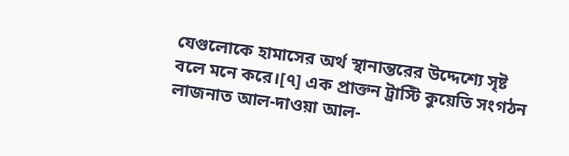যেগুলোকে হামাসের অর্থ স্থানান্তরের উদ্দেশ্যে সৃষ্ট বলে মনে করে।[৭] এক প্রাক্তন ট্রাস্টি কুয়েতি সংগঠন লাজনাত আল-দাওয়া আল-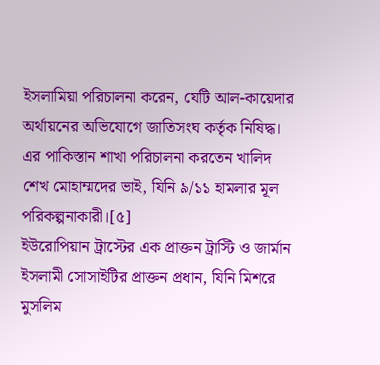ইসলামিয়া পরিচালনা করেন, যেটি আল-কায়েদার অর্থায়নের অভিযোগে জাতিসংঘ কর্তৃক নিষিদ্ধ। এর পাকিস্তান শাখা পরিচালনা করতেন খালিদ শেখ মোহাম্মদের ভাই, যিনি ৯/১১ হামলার মূল পরিকল্পনাকারী।[৫]
ইউরোপিয়ান ট্রাস্টের এক প্রাক্তন ট্রাস্টি ও জার্মান ইসলামী সোসাইটির প্রাক্তন প্রধান, যিনি মিশরে মুসলিম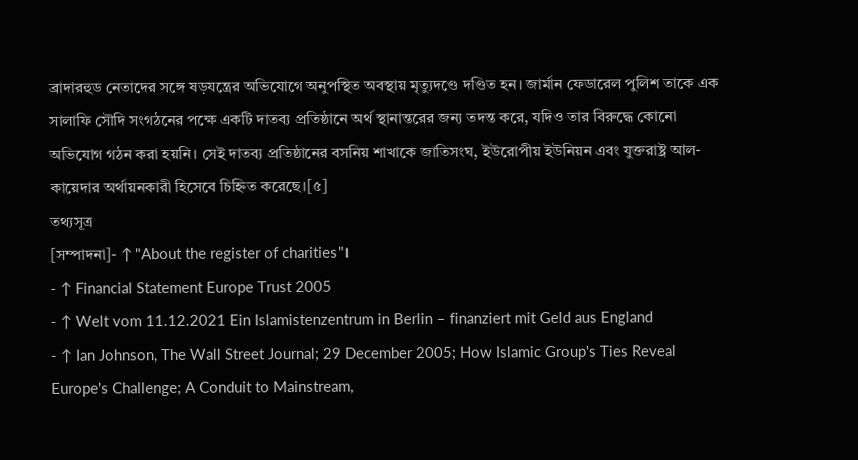ব্রাদারহুড নেতাদের সঙ্গে ষড়যন্ত্রের অভিযোগে অনুপস্থিত অবস্থায় মৃত্যুদণ্ডে দণ্ডিত হন। জার্মান ফেডারেল পুলিশ তাকে এক সালাফি সৌদি সংগঠনের পক্ষে একটি দাতব্য প্রতিষ্ঠানে অর্থ স্থানান্তরের জন্য তদন্ত করে, যদিও তার বিরুদ্ধে কোনো অভিযোগ গঠন করা হয়নি। সেই দাতব্য প্রতিষ্ঠানের বসনিয় শাখাকে জাতিসংঘ, ইউরোপীয় ইউনিয়ন এবং যুক্তরাষ্ট্র আল-কায়েদার অর্থায়নকারী হিসেবে চিহ্নিত করেছে।[৫]
তথ্যসূত্র
[সম্পাদনা]- ↑ "About the register of charities"।
- ↑ Financial Statement Europe Trust 2005
- ↑ Welt vom 11.12.2021 Ein Islamistenzentrum in Berlin – finanziert mit Geld aus England
- ↑ Ian Johnson, The Wall Street Journal; 29 December 2005; How Islamic Group's Ties Reveal Europe's Challenge; A Conduit to Mainstream,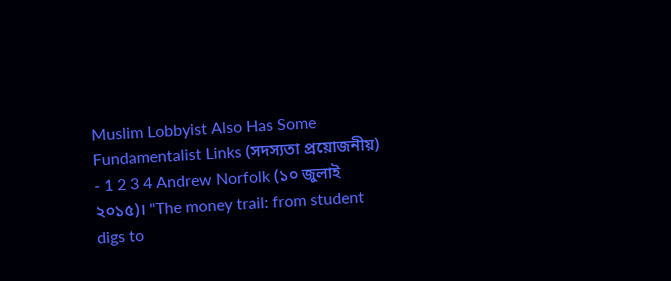Muslim Lobbyist Also Has Some Fundamentalist Links (সদস্যতা প্রয়োজনীয়)
- 1 2 3 4 Andrew Norfolk (১০ জুলাই ২০১৫)। "The money trail: from student digs to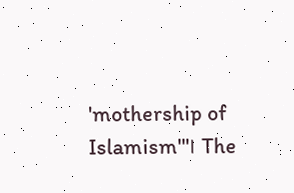'mothership of Islamism'"। The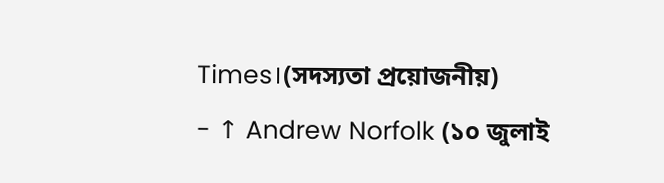Times।(সদস্যতা প্রয়োজনীয়)
- ↑ Andrew Norfolk (১০ জুলাই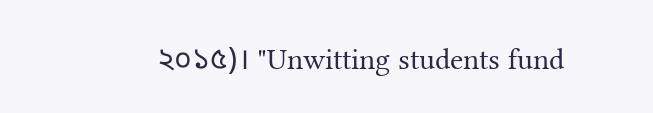২০১৫)। "Unwitting students fund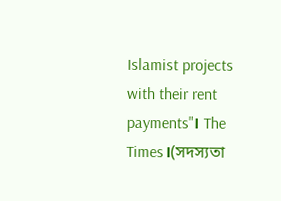Islamist projects with their rent payments"। The Times।(সদস্যতা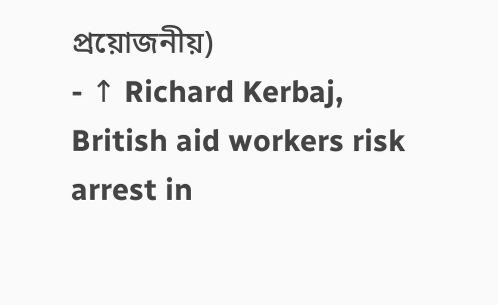প্রয়োজনীয়)
- ↑ Richard Kerbaj, British aid workers risk arrest in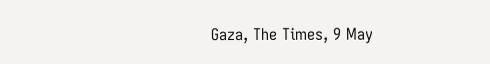Gaza, The Times, 9 May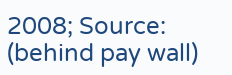2008; Source: (behind pay wall)